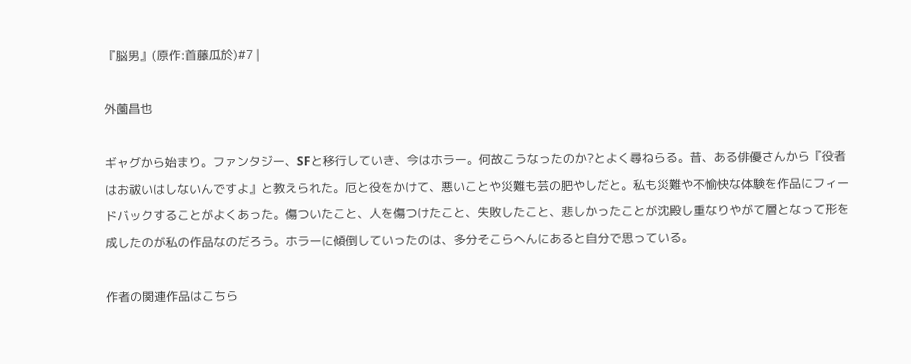『脳男』(原作:首藤瓜於)#7 |

外薗昌也

ギャグから始まり。ファンタジー、SFと移行していき、今はホラー。何故こうなったのか?とよく尋ねらる。昔、ある俳優さんから『役者はお祓いはしないんですよ』と教えられた。厄と役をかけて、悪いことや災難も芸の肥やしだと。私も災難や不愉快な体験を作品にフィードバックすることがよくあった。傷ついたこと、人を傷つけたこと、失敗したこと、悲しかったことが沈殿し重なりやがて層となって形を成したのが私の作品なのだろう。ホラーに傾倒していったのは、多分そこらへんにあると自分で思っている。

作者の関連作品はこちら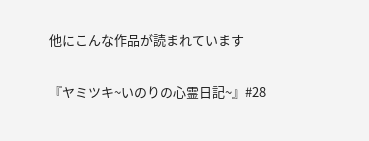他にこんな作品が読まれています

『ヤミツキ~いのりの心霊日記~』#28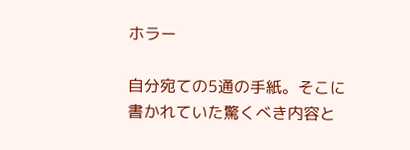ホラー

自分宛ての5通の手紙。そこに書かれていた驚くべき内容と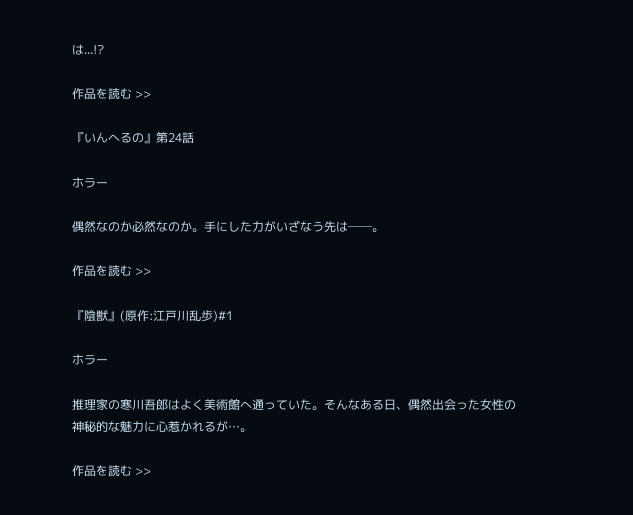は...!?

作品を読む >>

『いんへるの』第24話

ホラー

偶然なのか必然なのか。手にした力がいざなう先は──。

作品を読む >>

『陰獣』(原作:江戸川乱歩)#1

ホラー

推理家の寒川吾郎はよく美術館へ通っていた。そんなある日、偶然出会った女性の神秘的な魅力に心惹かれるが…。

作品を読む >>